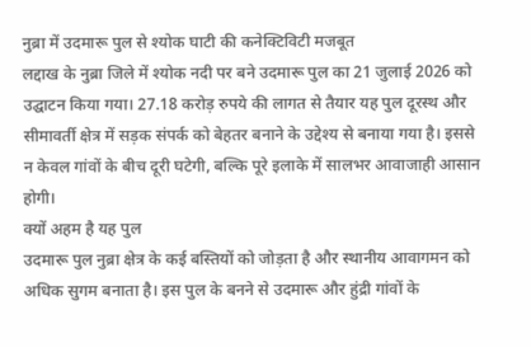नुब्रा में उदमारू पुल से श्योक घाटी की कनेक्टिविटी मजबूत
लद्दाख के नुब्रा जिले में श्योक नदी पर बने उदमारू पुल का 21 जुलाई 2026 को उद्घाटन किया गया। 27.18 करोड़ रुपये की लागत से तैयार यह पुल दूरस्थ और सीमावर्ती क्षेत्र में सड़क संपर्क को बेहतर बनाने के उद्देश्य से बनाया गया है। इससे न केवल गांवों के बीच दूरी घटेगी, बल्कि पूरे इलाके में सालभर आवाजाही आसान होगी।
क्यों अहम है यह पुल
उदमारू पुल नुब्रा क्षेत्र के कई बस्तियों को जोड़ता है और स्थानीय आवागमन को अधिक सुगम बनाता है। इस पुल के बनने से उदमारू और हुंद्री गांवों के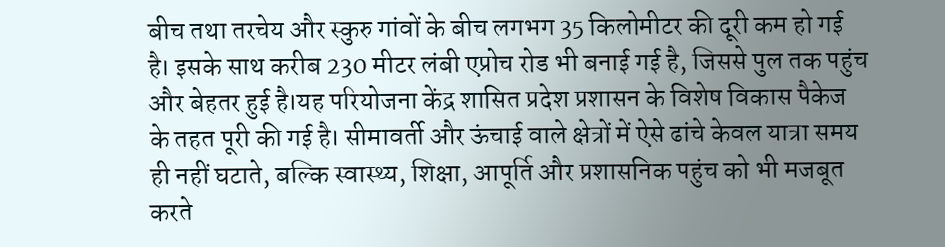बीच तथा तरचेय और स्कुरु गांवों के बीच लगभग 35 किलोमीटर की दूरी कम हो गई है। इसके साथ करीब 230 मीटर लंबी एप्रोच रोड भी बनाई गई है, जिससे पुल तक पहुंच और बेहतर हुई है।यह परियोजना केंद्र शासित प्रदेश प्रशासन के विशेष विकास पैकेज के तहत पूरी की गई है। सीमावर्ती और ऊंचाई वाले क्षेत्रों में ऐसे ढांचे केवल यात्रा समय ही नहीं घटाते, बल्कि स्वास्थ्य, शिक्षा, आपूर्ति और प्रशासनिक पहुंच को भी मजबूत करते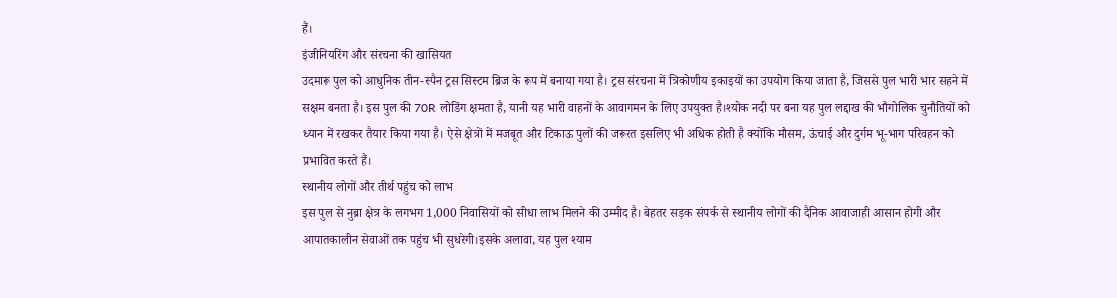हैं।
इंजीनियरिंग और संरचना की खासियत
उदमारू पुल को आधुनिक तीन-स्पैन ट्रस सिस्टम ब्रिज के रूप में बनाया गया है। ट्रस संरचना में त्रिकोणीय इकाइयों का उपयोग किया जाता है, जिससे पुल भारी भार सहने में सक्षम बनता है। इस पुल की 70R लोडिंग क्षमता है, यानी यह भारी वाहनों के आवागमन के लिए उपयुक्त है।श्योक नदी पर बना यह पुल लद्दाख की भौगोलिक चुनौतियों को ध्यान में रखकर तैयार किया गया है। ऐसे क्षेत्रों में मजबूत और टिकाऊ पुलों की जरूरत इसलिए भी अधिक होती है क्योंकि मौसम, ऊंचाई और दुर्गम भू-भाग परिवहन को प्रभावित करते हैं।
स्थानीय लोगों और तीर्थ पहुंच को लाभ
इस पुल से नुब्रा क्षेत्र के लगभग 1,000 निवासियों को सीधा लाभ मिलने की उम्मीद है। बेहतर सड़क संपर्क से स्थानीय लोगों की दैनिक आवाजाही आसान होगी और आपातकालीन सेवाओं तक पहुंच भी सुधरेगी।इसके अलावा, यह पुल श्याम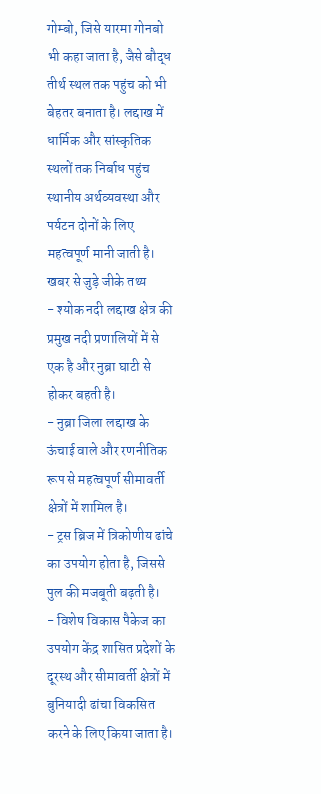गोम्बो, जिसे यारमा गोनबो भी कहा जाता है, जैसे बौद्ध तीर्थ स्थल तक पहुंच को भी बेहतर बनाता है। लद्दाख में धार्मिक और सांस्कृतिक स्थलों तक निर्बाध पहुंच स्थानीय अर्थव्यवस्था और पर्यटन दोनों के लिए महत्वपूर्ण मानी जाती है।
खबर से जुड़े जीके तथ्य
- श्योक नदी लद्दाख क्षेत्र की प्रमुख नदी प्रणालियों में से एक है और नुब्रा घाटी से होकर बहती है।
- नुब्रा जिला लद्दाख के ऊंचाई वाले और रणनीतिक रूप से महत्वपूर्ण सीमावर्ती क्षेत्रों में शामिल है।
- ट्रस ब्रिज में त्रिकोणीय ढांचे का उपयोग होता है, जिससे पुल की मजबूती बढ़ती है।
- विशेष विकास पैकेज का उपयोग केंद्र शासित प्रदेशों के दूरस्थ और सीमावर्ती क्षेत्रों में बुनियादी ढांचा विकसित करने के लिए किया जाता है।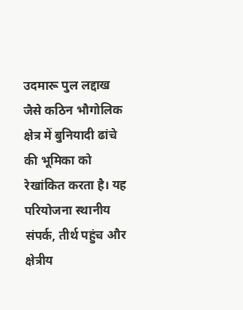उदमारू पुल लद्दाख जैसे कठिन भौगोलिक क्षेत्र में बुनियादी ढांचे की भूमिका को रेखांकित करता है। यह परियोजना स्थानीय संपर्क, तीर्थ पहुंच और क्षेत्रीय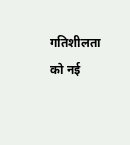गतिशीलता को नई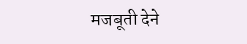मजबूती देने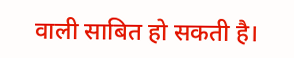वाली साबित हो सकती है।